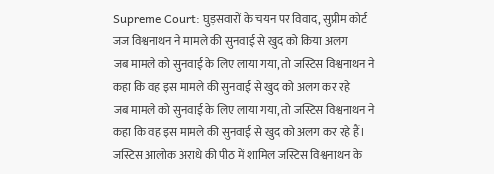Supreme Court: घुड़सवारों के चयन पर विवाद, सुप्रीम कोर्ट जज विश्वनाथन ने मामले की सुनवाई से खुद को किया अलग
जब मामले को सुनवाई के लिए लाया गया, तो जस्टिस विश्वनाथन ने कहा कि वह इस मामले की सुनवाई से खुद को अलग कर रहे
जब मामले को सुनवाई के लिए लाया गया, तो जस्टिस विश्वनाथन ने कहा कि वह इस मामले की सुनवाई से खुद को अलग कर रहे हैं। जस्टिस आलोक अराधे की पीठ में शामिल जस्टिस विश्वनाथन के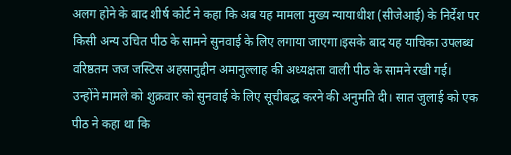अलग होने के बाद शीर्ष कोर्ट ने कहा कि अब यह मामला मुख्य न्यायाधीश (सीजेआई) के निर्देश पर किसी अन्य उचित पीठ के सामने सुनवाई के लिए लगाया जाएगा।इसके बाद यह याचिका उपलब्ध वरिष्ठतम जज जस्टिस अहसानुद्दीन अमानुल्लाह की अध्यक्षता वाली पीठ के सामने रखी गई।
उन्होंने मामले को शुक्रवार को सुनवाई के लिए सूचीबद्ध करने की अनुमति दी। सात जुलाई को एक पीठ ने कहा था कि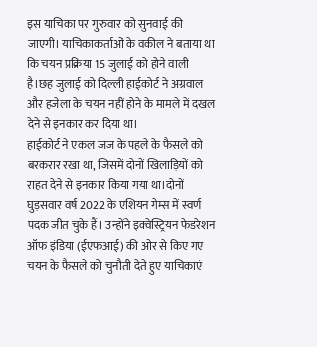इस याचिका पर गुरुवार को सुनवाई की जाएगी। याचिकाकर्ताओं के वकील ने बताया था कि चयन प्रक्रिया 15 जुलाई को होने वाली है।छह जुलाई को दिल्ली हाईकोर्ट ने अग्रवाल और हजेला के चयन नहीं होने के मामले में दखल देने से इनकार कर दिया था।
हाईकोर्ट ने एकल जज के पहले के फैसले को बरकरार रखा था, जिसमें दोनों खिलाड़ियों को राहत देने से इनकार किया गया था।दोनों घुड़सवार वर्ष 2022 के एशियन गेम्स में स्वर्ण पदक जीत चुके हैं। उन्होंने इक्वेस्ट्रियन फेडरेशन ऑफ इंडिया (ईएफआई) की ओर से किए गए चयन के फैसले को चुनौती देते हुए याचिकाएं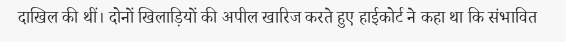दाखिल की थीं। दोनों खिलाड़ियों की अपील खारिज करते हुए हाईकोर्ट ने कहा था कि संभावित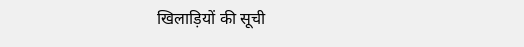खिलाड़ियों की सूची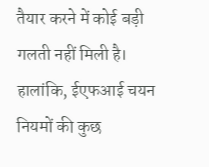तैयार करने में कोई बड़ी गलती नहीं मिली है।
हालांकि, ईएफआई चयन नियमों की कुछ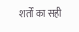शर्तों का सही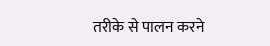तरीके से पालन करने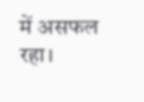में असफल रहा।